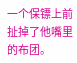一个保镖上前扯掉了他嘴里的布团。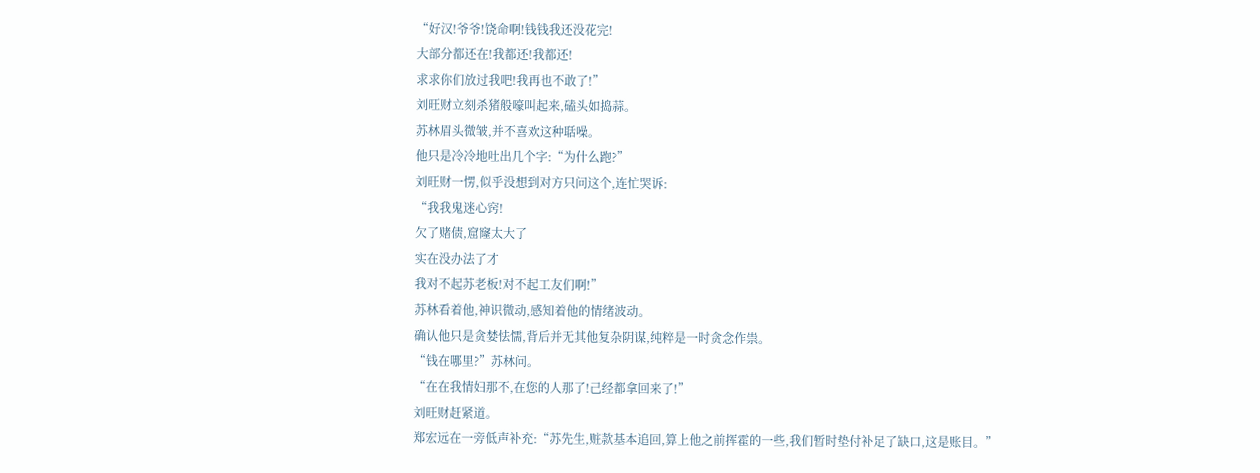“好汉!爷爷!饶命啊!钱钱我还没花完!
大部分都还在!我都还!我都还!
求求你们放过我吧!我再也不敢了!”
刘旺财立刻杀猪般嚎叫起来,磕头如捣蒜。
苏林眉头微皱,并不喜欢这种聒噪。
他只是冷冷地吐出几个字:“为什么跑?”
刘旺财一愣,似乎没想到对方只问这个,连忙哭诉:
“我我鬼迷心窍!
欠了赌债,窟窿太大了
实在没办法了才
我对不起苏老板!对不起工友们啊!”
苏林看着他,神识微动,感知着他的情绪波动。
确认他只是贪婪怯懦,背后并无其他复杂阴谋,纯粹是一时贪念作祟。
“钱在哪里?”苏林问。
“在在我情妇那不,在您的人那了!己经都拿回来了!”
刘旺财赶紧道。
郑宏远在一旁低声补充:“苏先生,赃款基本追回,算上他之前挥霍的一些,我们暂时垫付补足了缺口,这是账目。”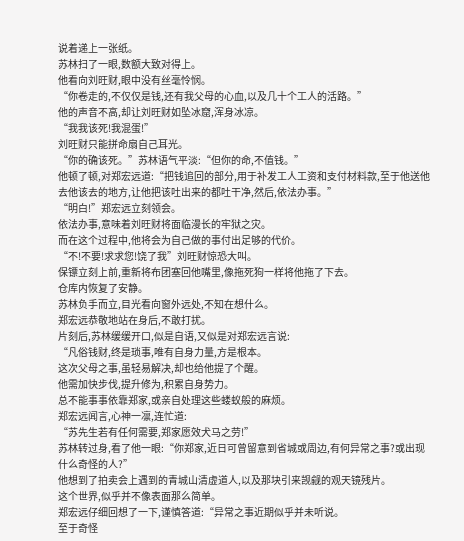说着递上一张纸。
苏林扫了一眼,数额大致对得上。
他看向刘旺财,眼中没有丝毫怜悯。
“你卷走的,不仅仅是钱,还有我父母的心血,以及几十个工人的活路。”
他的声音不高,却让刘旺财如坠冰窟,浑身冰凉。
“我我该死!我混蛋!”
刘旺财只能拼命扇自己耳光。
“你的确该死。”苏林语气平淡:“但你的命,不值钱。”
他顿了顿,对郑宏远道:“把钱追回的部分,用于补发工人工资和支付材料款,至于他送他去他该去的地方,让他把该吐出来的都吐干净,然后,依法办事。”
“明白!”郑宏远立刻领会。
依法办事,意味着刘旺财将面临漫长的牢狱之灾。
而在这个过程中,他将会为自己做的事付出足够的代价。
“不!不要!求求您!饶了我”刘旺财惊恐大叫。
保镖立刻上前,重新将布团塞回他嘴里,像拖死狗一样将他拖了下去。
仓库内恢复了安静。
苏林负手而立,目光看向窗外远处,不知在想什么。
郑宏远恭敬地站在身后,不敢打扰。
片刻后,苏林缓缓开口,似是自语,又似是对郑宏远言说:
“凡俗钱财,终是琐事,唯有自身力量,方是根本。
这次父母之事,虽轻易解决,却也给他提了个醒。
他需加快步伐,提升修为,积累自身势力。
总不能事事依靠郑家,或亲自处理这些蝼蚁般的麻烦。
郑宏远闻言,心神一凛,连忙道:
“苏先生若有任何需要,郑家愿效犬马之劳!”
苏林转过身,看了他一眼:“你郑家,近日可曾留意到省城或周边,有何异常之事?或出现什么奇怪的人?”
他想到了拍卖会上遇到的青城山清虚道人,以及那块引来觊觎的观天镜残片。
这个世界,似乎并不像表面那么简单。
郑宏远仔细回想了一下,谨慎答道:“异常之事近期似乎并未听说。
至于奇怪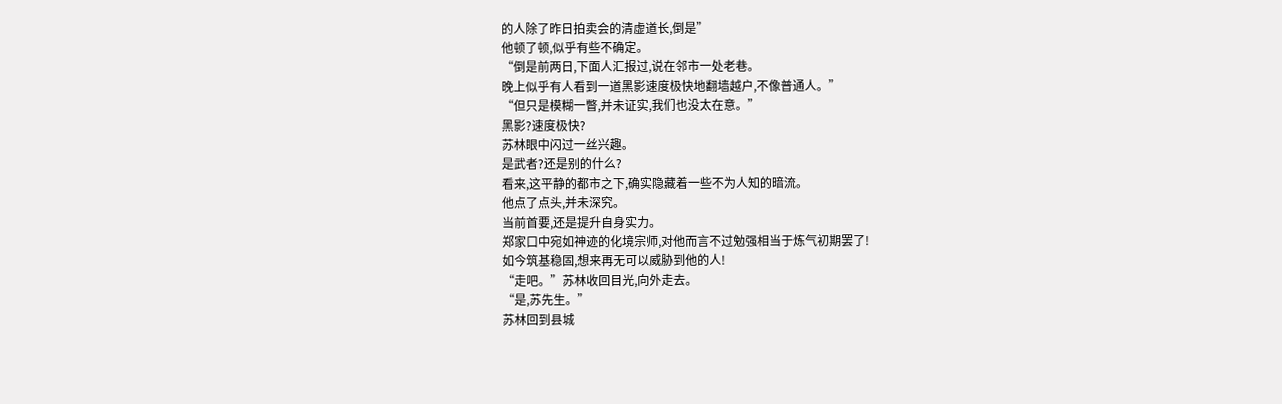的人除了昨日拍卖会的清虚道长,倒是”
他顿了顿,似乎有些不确定。
“倒是前两日,下面人汇报过,说在邻市一处老巷。
晚上似乎有人看到一道黑影速度极快地翻墙越户,不像普通人。”
“但只是模糊一瞥,并未证实,我们也没太在意。”
黑影?速度极快?
苏林眼中闪过一丝兴趣。
是武者?还是别的什么?
看来,这平静的都市之下,确实隐藏着一些不为人知的暗流。
他点了点头,并未深究。
当前首要,还是提升自身实力。
郑家口中宛如神迹的化境宗师,对他而言不过勉强相当于炼气初期罢了!
如今筑基稳固,想来再无可以威胁到他的人!
“走吧。”苏林收回目光,向外走去。
“是,苏先生。”
苏林回到县城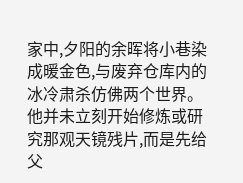家中,夕阳的余晖将小巷染成暖金色,与废弃仓库内的冰冷肃杀仿佛两个世界。
他并未立刻开始修炼或研究那观天镜残片,而是先给父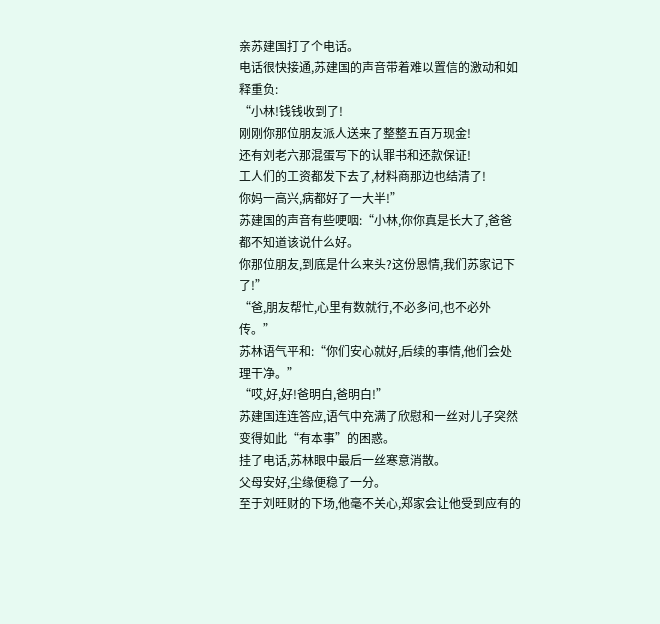亲苏建国打了个电话。
电话很快接通,苏建国的声音带着难以置信的激动和如释重负:
“小林!钱钱收到了!
刚刚你那位朋友派人送来了整整五百万现金!
还有刘老六那混蛋写下的认罪书和还款保证!
工人们的工资都发下去了,材料商那边也结清了!
你妈一高兴,病都好了一大半!”
苏建国的声音有些哽咽:“小林,你你真是长大了,爸爸都不知道该说什么好。
你那位朋友,到底是什么来头?这份恩情,我们苏家记下了!”
“爸,朋友帮忙,心里有数就行,不必多问,也不必外传。”
苏林语气平和:“你们安心就好,后续的事情,他们会处理干净。”
“哎,好,好!爸明白,爸明白!”
苏建国连连答应,语气中充满了欣慰和一丝对儿子突然变得如此“有本事”的困惑。
挂了电话,苏林眼中最后一丝寒意消散。
父母安好,尘缘便稳了一分。
至于刘旺财的下场,他毫不关心,郑家会让他受到应有的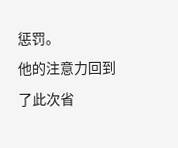惩罚。
他的注意力回到了此次省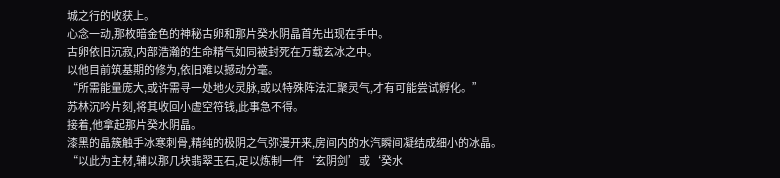城之行的收获上。
心念一动,那枚暗金色的神秘古卵和那片癸水阴晶首先出现在手中。
古卵依旧沉寂,内部浩瀚的生命精气如同被封死在万载玄冰之中。
以他目前筑基期的修为,依旧难以撼动分毫。
“所需能量庞大,或许需寻一处地火灵脉,或以特殊阵法汇聚灵气,才有可能尝试孵化。”
苏林沉吟片刻,将其收回小虚空符钱,此事急不得。
接着,他拿起那片癸水阴晶。
漆黑的晶簇触手冰寒刺骨,精纯的极阴之气弥漫开来,房间内的水汽瞬间凝结成细小的冰晶。
“以此为主材,辅以那几块翡翠玉石,足以炼制一件‘玄阴剑’或‘癸水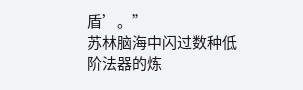盾’。”
苏林脑海中闪过数种低阶法器的炼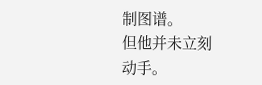制图谱。
但他并未立刻动手。